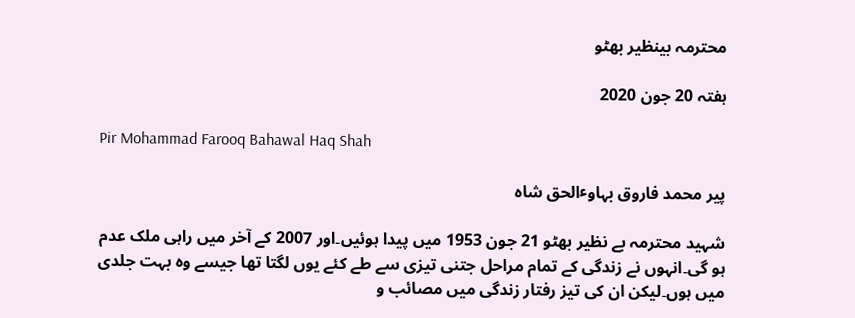محترمہ بینظیر بھٹو

ہفتہ 20 جون 2020

Pir Mohammad Farooq Bahawal Haq Shah

پیر محمد فاروق بہاوٴالحق شاہ

شہید محترمہ بے نظیر بھٹو 21 جون 1953 میں پیدا ہوئیں۔اور 2007 کے آخر میں راہی ملک عدم ہو گی۔انہوں نے زندگی کے تمام مراحل جتنی تیزی سے طے کئے یوں لگتا تھا جیسے وہ بہت جلدی میں ہوں۔لیکن ان کی تیز رفتار زندگی میں مصائب و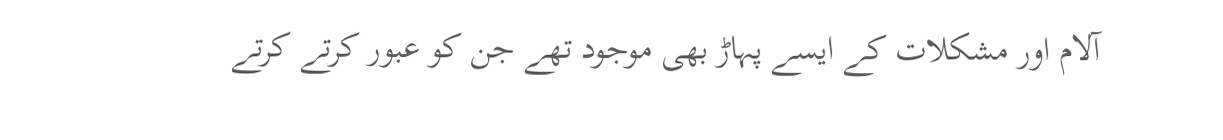آلام اور مشکلات کے ایسے پہاڑ بھی موجود تھے جن کو عبور کرتے کرتے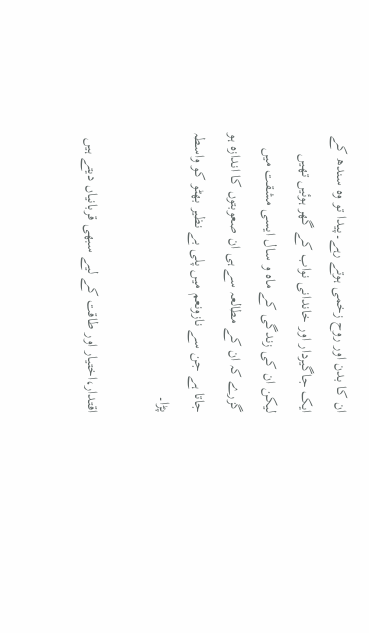ان کا بدن اور روح زخمی ہوتے رہے۔پیدا تو وہ سندھ کے ایک جاگیردار اور خاندانی نواب کے گھر ہوئیں تھیں لیکن ان کی زندگی کے ماہ و سال ایسی مشقت میں گزرے کہ ان کے مطالعہ سے ہی ان صعوبتوں کا اندازہ ہو جاتا ہے جن سے نازونعم میں پلی بے نظیر بھٹو کو واسطہ پڑا۔

اقتدار،اختیار اور طاقت کے لیے سبھی قربانیاں دیتے ہیں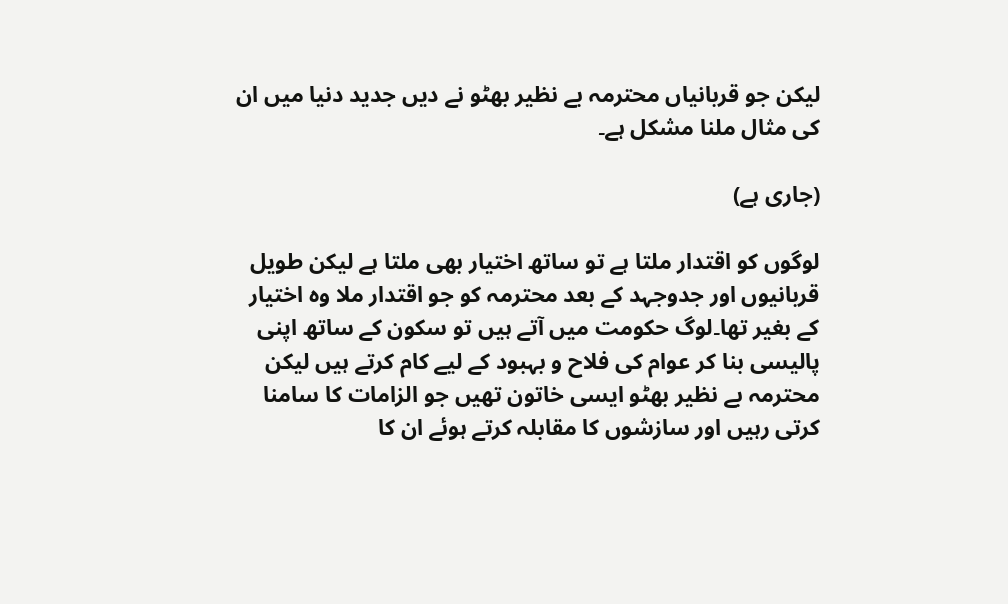لیکن جو قربانیاں محترمہ بے نظیر بھٹو نے دیں جدید دنیا میں ان کی مثال ملنا مشکل ہے۔

(جاری ہے)

لوگوں کو اقتدار ملتا ہے تو ساتھ اختیار بھی ملتا ہے لیکن طویل قربانیوں اور جدوجہد کے بعد محترمہ کو جو اقتدار ملا وہ اختیار کے بغیر تھا۔لوگ حکومت میں آتے ہیں تو سکون کے ساتھ اپنی پالیسی بنا کر عوام کی فلاح و بہبود کے لیے کام کرتے ہیں لیکن محترمہ بے نظیر بھٹو ایسی خاتون تھیں جو الزامات کا سامنا کرتی رہیں اور سازشوں کا مقابلہ کرتے ہوئے ان کا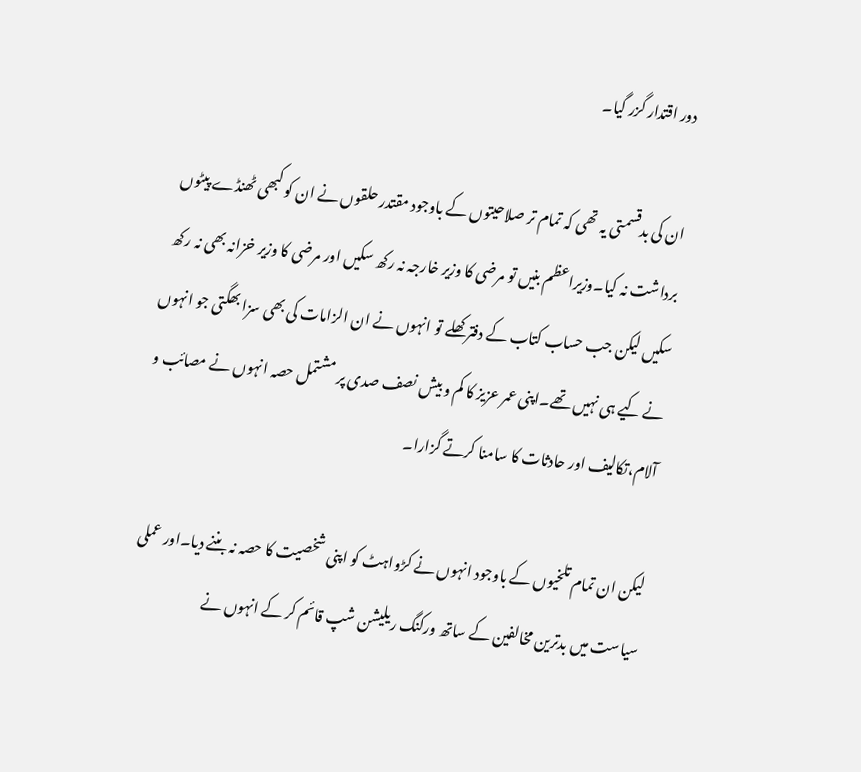دور اقتدار گزر گیا۔

ان کی بدقسمتی یہ تھی کہ تمام تر صلاحیتوں کے باوجود مقتدر حلقوں نے ان کو کبھی ٹھنڈے پیٹوں برداشت نہ کیا۔وزیراعظم بنیں تو مرضی کا وزیر خارجہ نہ رکھ سکیں اور مرضی کا وزیر خزانہ بھی نہ رکھ سکیں لیکن جب حساب کتاب کے دفتر کھلے تو انہوں نے ان الزامات کی بھی سزا بھگتی جو انہوں نے کیے ہی نہیں تھے۔اپنی عمر عزیز کا کم و بیش نصف صدی پر مشتمل حصہ انہوں نے مصائب و آلام،تکالیف اور حادثات کا سامنا کرتے گزارا۔

لیکن ان تمام تلخیوں کے باوجود انہوں نے کڑواہٹ کو اپنی شخصیت کا حصہ نہ بننے دیا۔اور عملی سیاست میں بدترین مخالفین کے ساتھ ورکنگ ریلیشن شپ قائم کر کے انہوں نے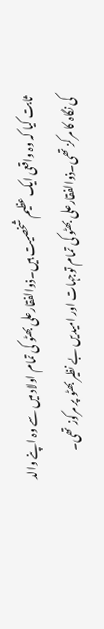ثابت کیا کہ وہ واقعی ایک عظیم شخصیت ہیں۔ذوالفقارعلی بھٹو کی تمام اولاد میں سے وہ اپنے والد کی نگاہ کا مرکز تھی۔ذوالفقارعلی بھٹو کی تمام توجہات اور امیدیں بے نظیر بھٹو پر مرکوز تھی۔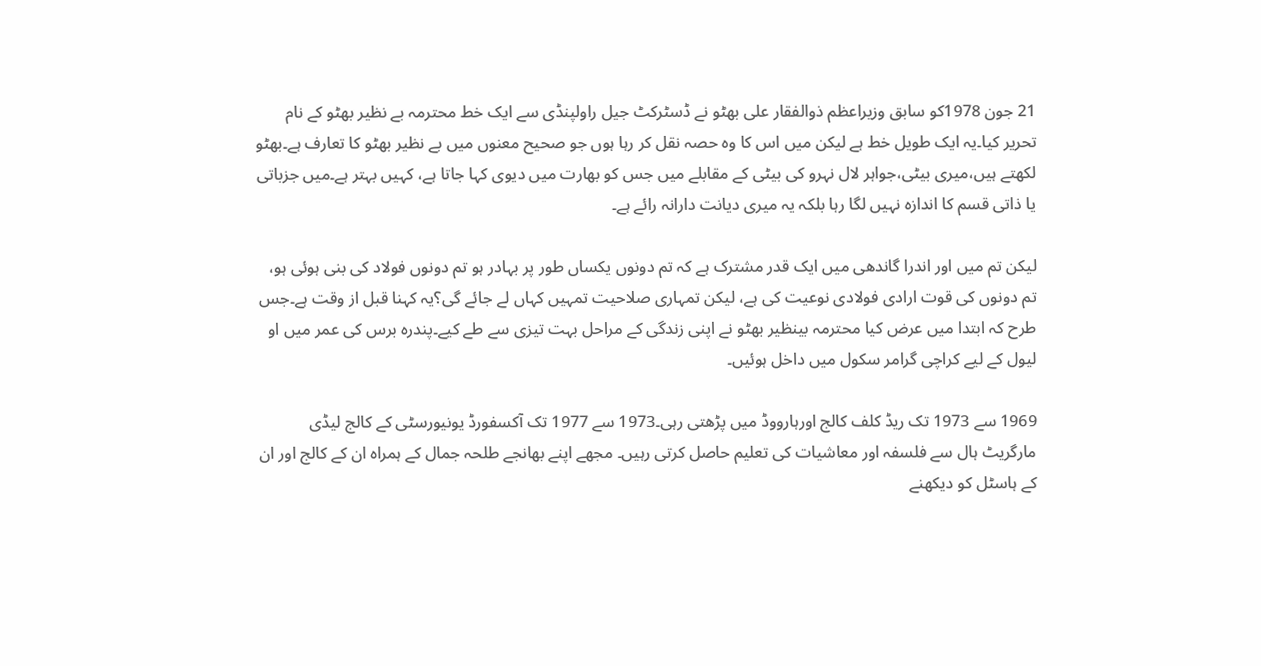21 جون 1978کو سابق وزیراعظم ذوالفقار علی بھٹو نے ڈسٹرکٹ جیل راولپنڈی سے ایک خط محترمہ بے نظیر بھٹو کے نام تحریر کیا۔یہ ایک طویل خط ہے لیکن میں اس کا وہ حصہ نقل کر رہا ہوں جو صحیح معنوں میں بے نظیر بھٹو کا تعارف ہے۔بھٹو لکھتے ہیں،میری بیٹی،جواہر لال نہرو کی بیٹی کے مقابلے میں جس کو بھارت میں دیوی کہا جاتا ہے، کہیں بہتر ہے۔میں جزباتی یا ذاتی قسم کا اندازہ نہیں لگا رہا بلکہ یہ میری دیانت دارانہ رائے ہے۔

لیکن تم میں اور اندرا گاندھی میں ایک قدر مشترک ہے کہ تم دونوں یکساں طور پر بہادر ہو تم دونوں فولاد کی بنی ہوئی ہو، تم دونوں کی قوت ارادی فولادی نوعیت کی ہے، لیکن تمہاری صلاحیت تمہیں کہاں لے جائے گی؟یہ کہنا قبل از وقت ہے۔جس طرح کہ ابتدا میں عرض کیا محترمہ بینظیر بھٹو نے اپنی زندگی کے مراحل بہت تیزی سے طے کیے۔پندرہ برس کی عمر میں او لیول کے لیے کراچی گرامر سکول میں داخل ہوئیں۔

1969 سے 1973 تک ریڈ کلف کالج اورہارووڈ میں پڑھتی رہی۔1973 سے 1977 تک آکسفورڈ یونیورسٹی کے کالج لیڈی مارگریٹ ہال سے فلسفہ اور معاشیات کی تعلیم حاصل کرتی رہیں۔ مجھے اپنے بھانجے طلحہ جمال کے ہمراہ ان کے کالج اور ان کے ہاسٹل کو دیکھنے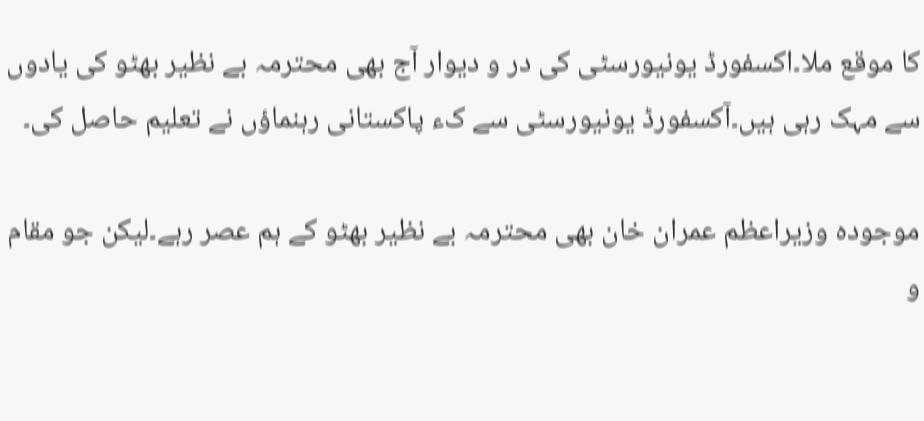کا موقع ملا۔اکسفورڈ یونیورسٹی کی در و دیوار آج بھی محترمہ بے نظیر بھٹو کی یادوں سے مہک رہی ہیں۔آکسفورڈ یونیورسٹی سے کء پاکستانی رہنماؤں نے تعلیم حاصل کی۔

موجودہ وزیراعظم عمران خان بھی محترمہ بے نظیر بھٹو کے ہم عصر رہے۔لیکن جو مقام و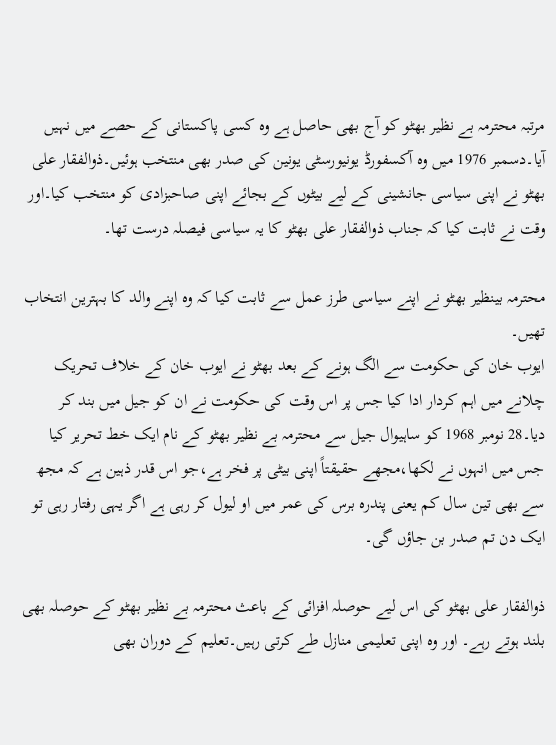مرتبہ محترمہ بے نظیر بھٹو کو آج بھی حاصل ہے وہ کسی پاکستانی کے حصے میں نہیں آیا۔دسمبر 1976 میں وہ آکسفورڈ یونیورسٹی یونین کی صدر بھی منتخب ہوئیں۔ذوالفقار علی بھٹو نے اپنی سیاسی جانشینی کے لیے بیٹوں کے بجائے اپنی صاحبزادی کو منتخب کیا۔اور وقت نے ثابت کیا کہ جناب ذوالفقار علی بھٹو کا یہ سیاسی فیصلہ درست تھا۔

محترمہ بینظیر بھٹو نے اپنے سیاسی طرز عمل سے ثابت کیا کہ وہ اپنے والد کا بہترین انتخاب تھیں۔
ایوب خان کی حکومت سے الگ ہونے کے بعد بھٹو نے ایوب خان کے خلاف تحریک چلانے میں اہم کردار ادا کیا جس پر اس وقت کی حکومت نے ان کو جیل میں بند کر دیا۔28 نومبر 1968 کو ساہیوال جیل سے محترمہ بے نظیر بھٹو کے نام ایک خط تحریر کیا جس میں انہوں نے لکھا،مجھے حقیقتاً اپنی بیٹی پر فخر ہے،جو اس قدر ذہین ہے کہ مجھ سے بھی تین سال کم یعنی پندرہ برس کی عمر میں او لیول کر رہی ہے اگر یہی رفتار رہی تو ایک دن تم صدر بن جاؤں گی۔

ذوالفقار علی بھٹو کی اس لیے حوصلہ افزائی کے باعث محترمہ بے نظیر بھٹو کے حوصلہ بھی بلند ہوتے رہے۔ اور وہ اپنی تعلیمی منازل طے کرتی رہیں۔تعلیم کے دوران بھی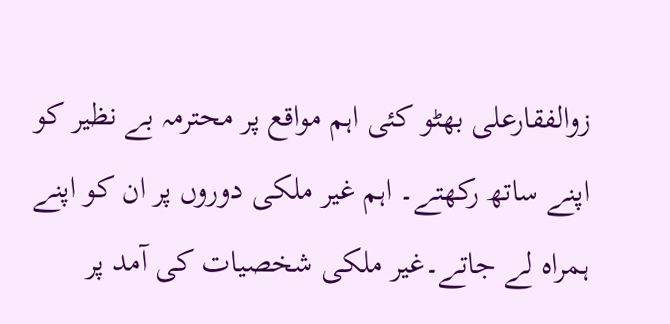زوالفقارعلی بھٹو کئی اہم مواقع پر محترمہ بے نظیر کو اپنے ساتھ رکھتے۔ اہم غیر ملکی دوروں پر ان کو اپنے ہمراہ لے جاتے۔غیر ملکی شخصیات کی آمد پر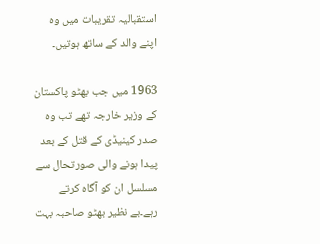استقبالیہ تقریبات میں وہ اپنے والد کے ساتھ ہوتیں۔

1963 میں جب بھٹو پاکستان کے وزیر خارجہ تھے تب وہ صدر کینیڈی کے قتل کے بعد پیدا ہونے والی صورتحال سے مسلسل ان کو آگاہ کرتے رہے۔بے نظیر بھٹو صاحبہ بہت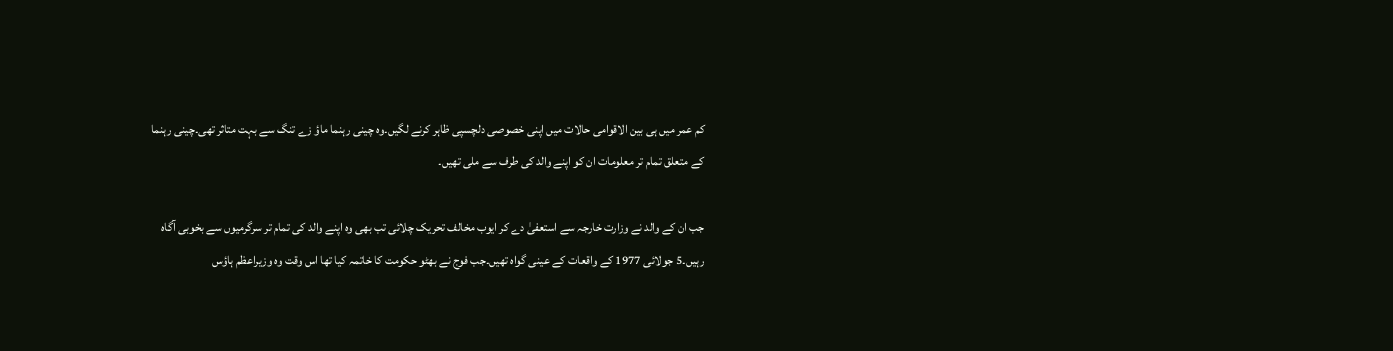کم عمر میں ہی بین الاقوامی حالات میں اپنی خصوصی دلچسپی ظاہر کرنے لگیں۔وہ چینی رہنما ماؤ زے تنگ سے بہت متاثر تھی۔چینی رہنما کے متعلق تمام تر معلومات ان کو اپنے والد کی طرف سے ملی تھیں۔

جب ان کے والد نے وزارت خارجہ سے استعفیٰ دے کر ایوب مخالف تحریک چلائی تب بھی وہ اپنے والد کی تمام تر سرگرمیوں سے بخوبی آگاہ رہیں۔5 جولائی 1977 کے واقعات کے عینی گواہ تھیں۔جب فوج نے بھٹو حکومت کا خاتمہ کیا تھا اس وقت وہ وزیراعظم ہاؤس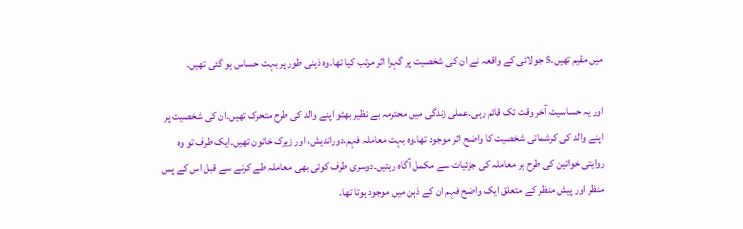میں مقیم تھیں۔5 جولائی کے واقعہ نے ان کی شخصیت پر گہرا اثر مرتب کیا تھا۔وہ ذہنی طور پر بہت حساس ہو گئی تھیں۔

اور یہ حساسیت آخر وقت تک قائم رہی۔عملی زندگی میں محترمہ بے نظیر بھٹو اپنے والد کی طرح متحرک تھیں۔ان کی شخصیت پر اپنے والد کی کرشماتی شخصیت کا واضح اثر موجود تھا۔وہ بہت معاملہ فہم،دوراندیش، اور زیرک خاتون تھیں۔ایک طرف تو وہ روایتی خواتین کی طرح ہر معاملہ کی جزئیات سے مکمل آگاہ رہتیں۔دوسری طرف کوئی بھی معاملہ طے کرنے سے قبل اس کے پس منظر اور پیش منظر کے متعلق ایک واضح فہم ان کے ذہن میں موجود ہوتا تھا۔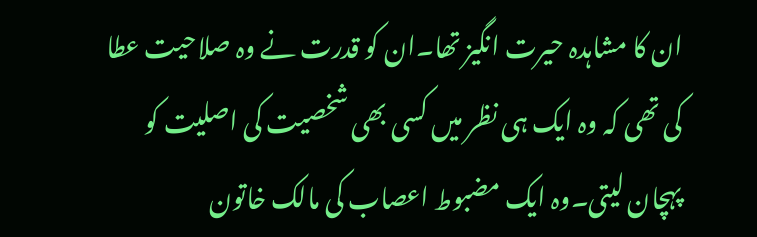ان کا مشاہدہ حیرت انگیز تھا۔ان کو قدرت نے وہ صلاحیت عطا کی تھی کہ وہ ایک ہی نظر میں کسی بھی شخصیت کی اصلیت کو پہچان لیتی۔وہ ایک مضبوط اعصاب کی مالک خاتون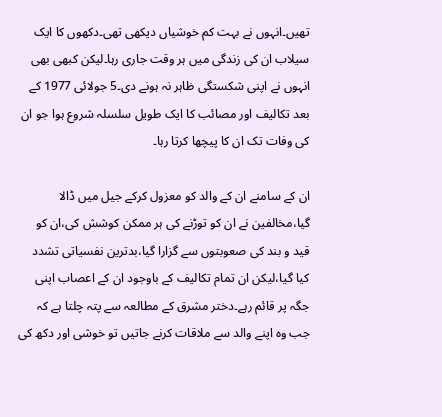تھیں۔انہوں نے بہت کم خوشیاں دیکھی تھی۔دکھوں کا ایک سیلاب ان کی زندگی میں ہر وقت جاری رہا۔لیکن کبھی بھی انہوں نے اپنی شکستگی ظاہر نہ ہونے دی۔5 جولائی 1977 کے بعد تکالیف اور مصائب کا ایک طویل سلسلہ شروع ہوا جو ان کی وفات تک ان کا پیچھا کرتا رہا۔

ان کے سامنے ان کے والد کو معزول کرکے جیل میں ڈالا گیا،مخالفین نے ان کو توڑنے کی ہر ممکن کوشش کی،ان کو قید و بند کی صعوبتوں سے گزارا گیا،بدترین نفسیاتی تشدد کیا گیا،لیکن ان تمام تکالیف کے باوجود ان کے اعصاب اپنی جگہ پر قائم رہے۔دختر مشرق کے مطالعہ سے پتہ چلتا ہے کہ جب وہ اپنے والد سے ملاقات کرنے جاتیں تو خوشی اور دکھ کی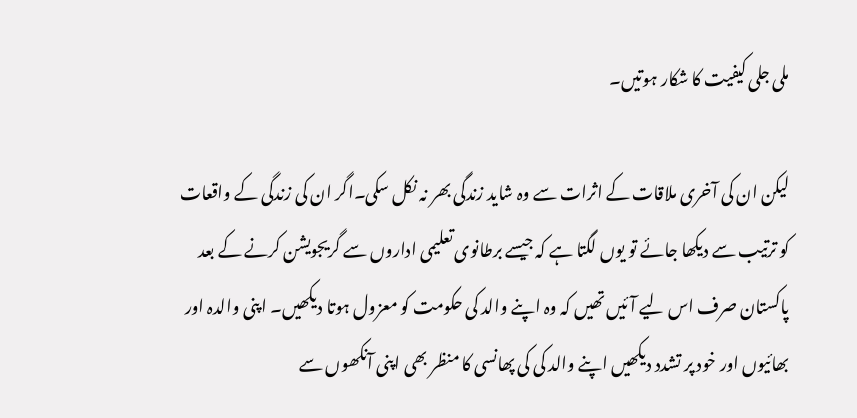ملی جلی کیفیت کا شکار ہوتیں۔

لیکن ان کی آخری ملاقات کے اثرات سے وہ شاید زندگی بھر نہ نکل سکی۔اگر ان کی زندگی کے واقعات کو ترتیب سے دیکھا جائے تو یوں لگتا ہے کہ جیسے برطانوی تعلیمی اداروں سے گریجویشن کرنے کے بعد پاکستان صرف اس لیے آئیں تھیں کہ وہ اپنے والد کی حکومت کو معزول ہوتا دیکھیں۔ اپنی والدہ اور بھائیوں اور خود پر تشدد دیکھیں اپنے والد کی کی پھانسی کا منظر بھی اپنی آنکھوں سے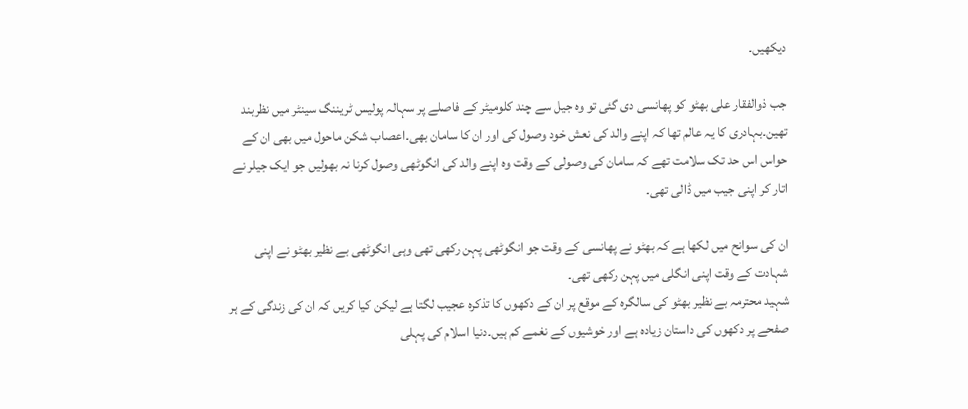دیکھیں۔

جب ذوالفقار علی بھٹو کو پھانسی دی گئی تو وہ جیل سے چند کلومیٹر کے فاصلے پر سہالہ پولیس ٹریننگ سینٹر میں نظربند تھین۔بہادری کا یہ عالم تھا کہ اپنے والد کی نعش خود وصول کی اور ان کا سامان بھی۔اعصاب شکن ماحول میں بھی ان کے حواس اس حد تک سلامت تھے کہ سامان کی وصولی کے وقت وہ اپنے والد کی انگوٹھی وصول کرنا نہ بھولیں جو ایک جیلر نے اتار کر اپنی جیب میں ڈالی تھی۔

ان کی سوانح میں لکھا ہے کہ بھٹو نے پھانسی کے وقت جو انگوٹھی پہن رکھی تھی وہی انگوٹھی بے نظیر بھٹو نے اپنی شہادت کے وقت اپنی انگلی میں پہن رکھی تھی۔
شہید محترمہ بے نظیر بھٹو کی سالگرہ کے موقع پر ان کے دکھوں کا تذکرہ عجیب لگتا ہے لیکن کیا کریں کہ ان کی زندگی کے ہر صفحے پر دکھوں کی داستان زیادہ ہے اور خوشیوں کے نغمے کم ہیں۔دنیا اسلام کی پہلی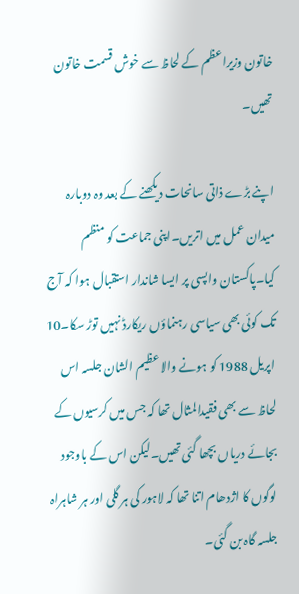خاتون وزیراعظم کے لحاظ سے خوش قسمت خاتون تھیں۔

اپنے بڑے ذاتی سانحات دیکھنے کے بعد وہ دوبارہ میدان عمل میں اتریں۔اپنی جماعت کو منظم کیا۔پاکستان واپسی پر ایسا شاندار استقبال ہوا کہ آج تک کوئی بھی سیاسی رہنماؤں ریکارڈ نہیں توڑ سکا۔10 اپریل 1988 کو ہونے والا عظیم الشان جلسہ اس لحاظ سے بھی فقیدالمثال تھا کہ جس میں کرسیوں کے بجائے دریاں بچھا گئی تھیں۔لیکن اس کے باوجود لوگوں کا اژدھام اتنا تھا کہ لاہور کی ہر گلی اور ہر شاہراہ جلسہ گاہ بن گئی۔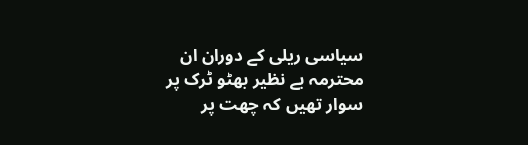سیاسی ریلی کے دوران ان محترمہ بے نظیر بھٹو ٹرک پر سوار تھیں کہ چھت پر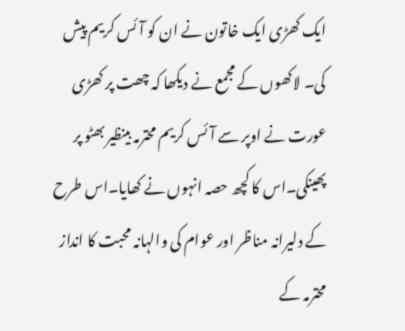ایک کھڑی ایک خاتون نے ان کو آئس کریم پیش کی۔ لاکھوں کے مجمع نے دیکھا کہ چھت پر کھڑی عورت نے اوپر سے آئس کریم محترمہ بینظیر بھٹو پر پھینکی۔اس کا کچھ حصہ انہوں نے کھایا۔اس طرح کے دلیرانہ مناظر اور عوام کی والہانہ محبت کا انداز محترمہ کے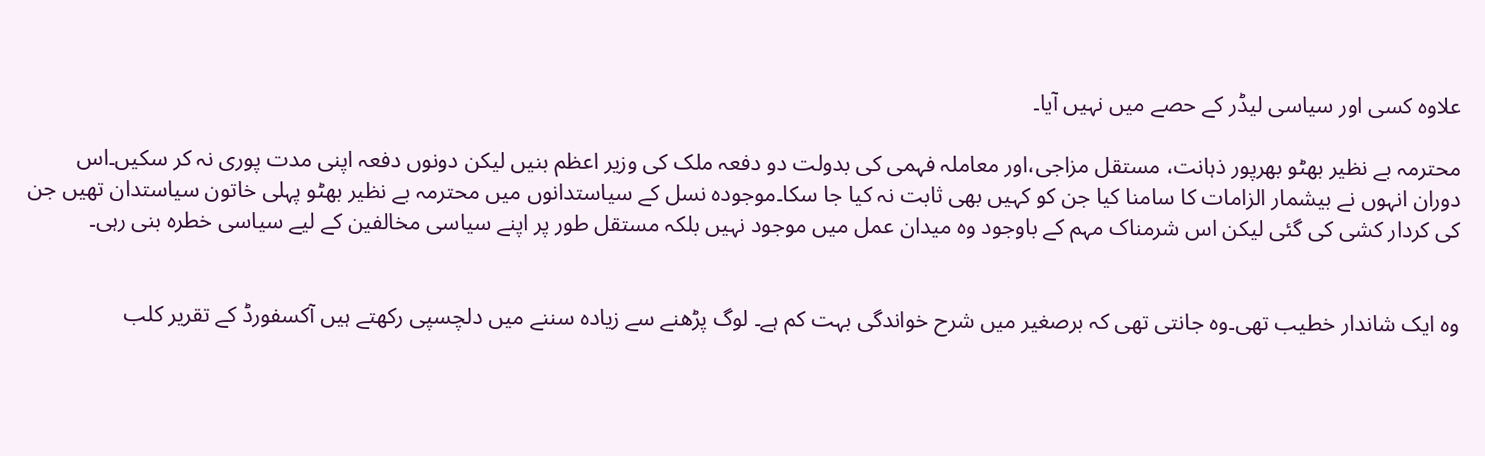علاوہ کسی اور سیاسی لیڈر کے حصے میں نہیں آیا۔

محترمہ بے نظیر بھٹو بھرپور ذہانت، مستقل مزاجی،اور معاملہ فہمی کی بدولت دو دفعہ ملک کی وزیر اعظم بنیں لیکن دونوں دفعہ اپنی مدت پوری نہ کر سکیں۔اس دوران انہوں نے بیشمار الزامات کا سامنا کیا جن کو کہیں بھی ثابت نہ کیا جا سکا۔موجودہ نسل کے سیاستدانوں میں محترمہ بے نظیر بھٹو پہلی خاتون سیاستدان تھیں جن کی کردار کشی کی گئی لیکن اس شرمناک مہم کے باوجود وہ میدان عمل میں موجود نہیں بلکہ مستقل طور پر اپنے سیاسی مخالفین کے لیے سیاسی خطرہ بنی رہی۔


وہ ایک شاندار خطیب تھی۔وہ جانتی تھی کہ برصغیر میں شرح خواندگی بہت کم ہے۔ لوگ پڑھنے سے زیادہ سننے میں دلچسپی رکھتے ہیں آکسفورڈ کے تقریر کلب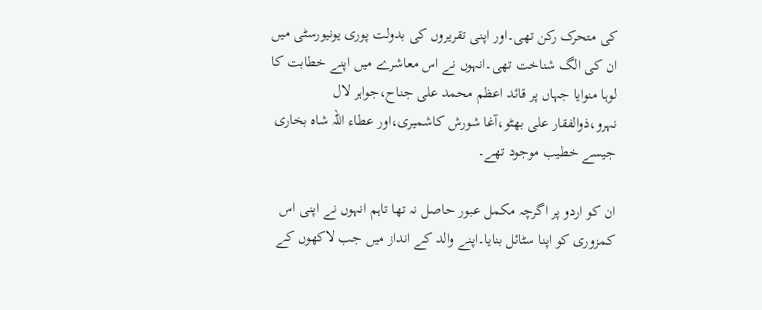کی متحرک رکن تھی۔اور اپنی تقریروں کی بدولت پوری یونیورسٹی میں ان کی الگ شناخت تھی۔انہوں نے اس معاشرے میں اپنے خطابت کا لوہا منوایا جہاں پر قائد اعظم محمد علی جناح،جواہر لال نہرو،ذوالفقار علی بھٹو،آغا شورش کاشمیری،اور عطاء اللہ شاہ بخاری جیسے خطیب موجود تھے۔

ان کو اردو پر اگرچہ مکمل عبور حاصل نہ تھا تاہم انہوں نے اپنی اس کمزوری کو اپنا سٹائل بنایا۔اپنے والد کے انداز میں جب لاکھوں کے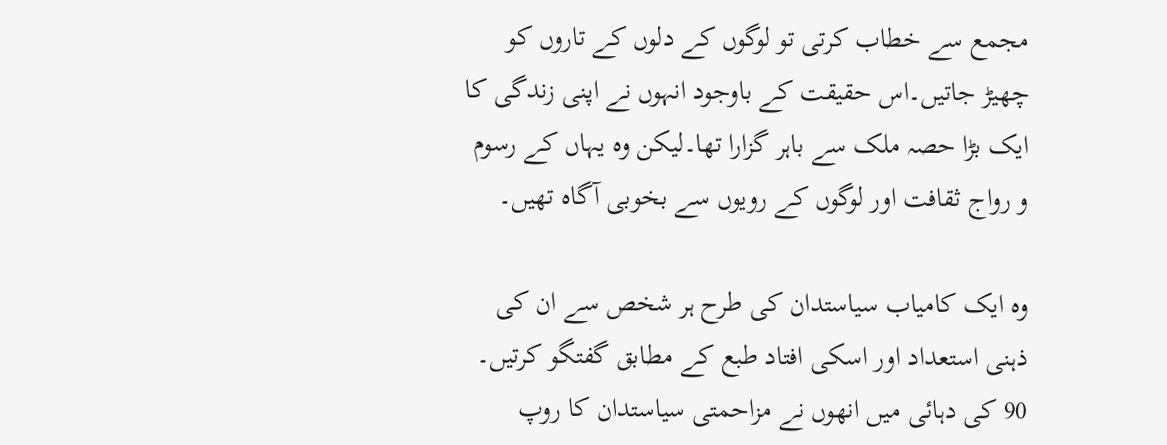مجمع سے خطاب کرتی تو لوگوں کے دلوں کے تاروں کو چھیڑ جاتیں۔اس حقیقت کے باوجود انہوں نے اپنی زندگی کا ایک بڑا حصہ ملک سے باہر گزارا تھا۔لیکن وہ یہاں کے رسوم و رواج ثقافت اور لوگوں کے رویوں سے بخوبی آگاہ تھیں۔

وہ ایک کامیاب سیاستدان کی طرح ہر شخص سے ان کی ذہنی استعداد اور اسکی افتاد طبع کے مطابق گفتگو کرتیں۔
90 کی دہائی میں انھوں نے مزاحمتی سیاستدان کا روپ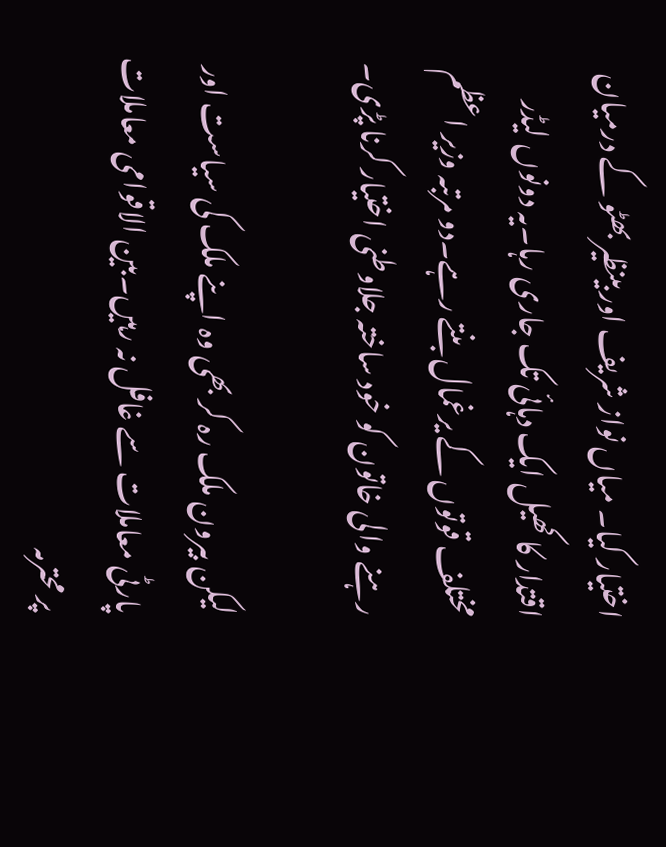اختیار کیا۔ میاں نواز شریف اور بینظیر بھٹو کے درمیان اقتدار کا کھیل ایک دہائی تک جاری رہا۔یہ دونوں لیڈر مختلف قوتوں کے یرغمال بنتے رہے۔دو مرتبہ وزیر اعظم رہنے والی خاتون کو خود ساختہ جلاوطنی اختیار کرنا پڑی۔

لیکن بیرون ملک رہ کر بھی وہ اپنے ملک کی سیاست اور پارٹی معاملات سے غافل نہ رہیں۔بین الاقوامی معاملات پر محترمہ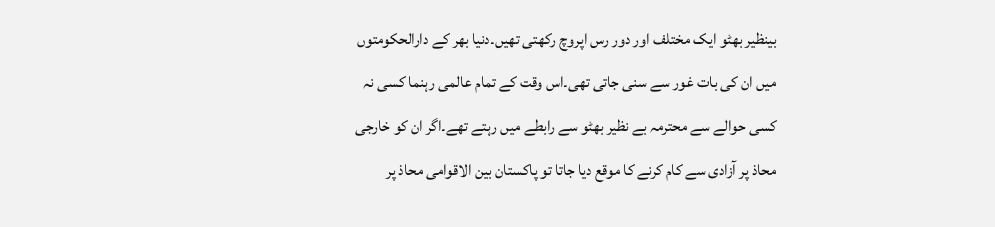بینظیر بھٹو ایک مختلف اور دور رس اپروچ رکھتی تھیں۔دنیا بھر کے دارالحکومتوں میں ان کی بات غور سے سنی جاتی تھی۔اس وقت کے تمام عالمی رہنما کسی نہ کسی حوالے سے محترمہ بے نظیر بھٹو سے رابطے میں رہتے تھے۔اگر ان کو خارجی محاذ پر آزادی سے کام کرنے کا موقع دیا جاتا تو پاکستان بین الاقوامی محاذ پر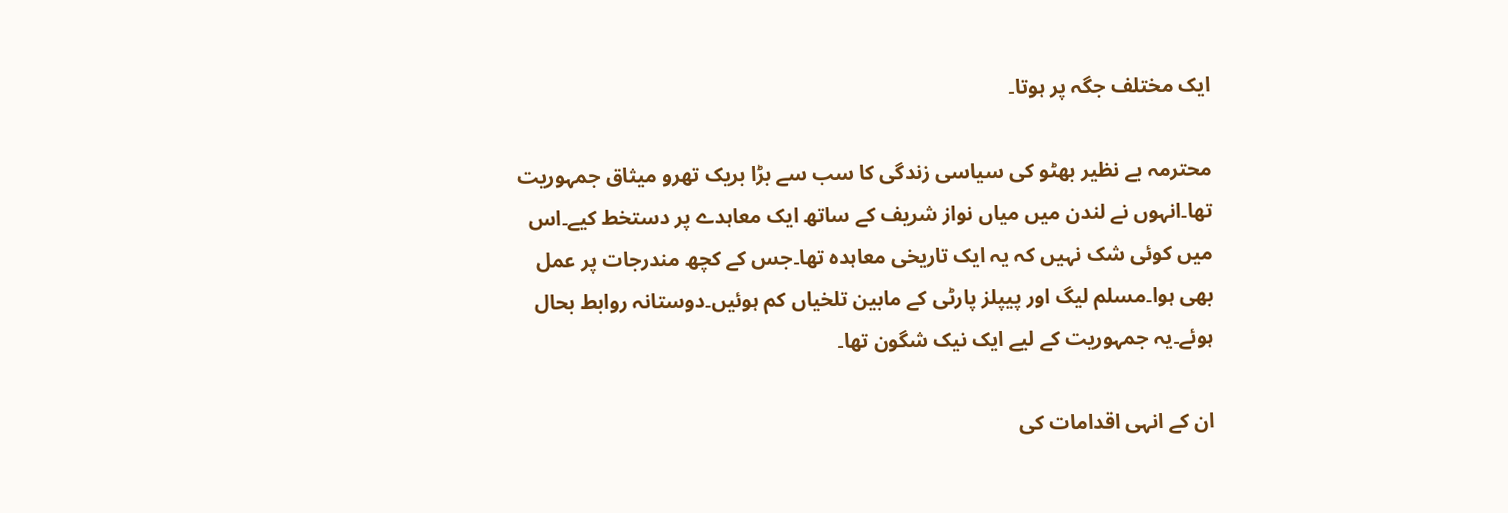ایک مختلف جگہ پر ہوتا۔

محترمہ بے نظیر بھٹو کی سیاسی زندگی کا سب سے بڑا بریک تھرو میثاق جمہوریت تھا۔انہوں نے لندن میں میاں نواز شریف کے ساتھ ایک معاہدے پر دستخط کیے۔اس میں کوئی شک نہیں کہ یہ ایک تاریخی معاہدہ تھا۔جس کے کچھ مندرجات پر عمل بھی ہوا۔مسلم لیگ اور پیپلز پارٹی کے مابین تلخیاں کم ہوئیں۔دوستانہ روابط بحال ہوئے۔یہ جمہوریت کے لیے ایک نیک شگون تھا۔

ان کے انہی اقدامات کی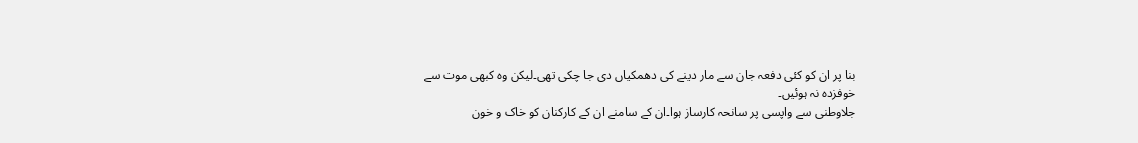بنا پر ان کو کئی دفعہ جان سے مار دینے کی دھمکیاں دی جا چکی تھی۔لیکن وہ کبھی موت سے خوفزدہ نہ ہوئیں۔
جلاوطنی سے واپسی پر سانحہ کارساز ہوا۔ان کے سامنے ان کے کارکنان کو خاک و خون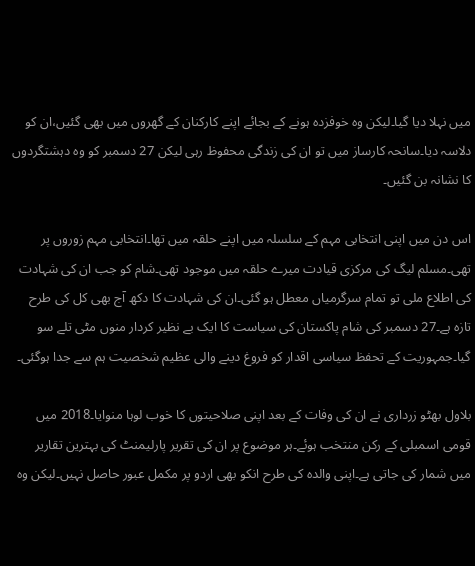میں نہلا دیا گیا۔لیکن وہ خوفزدہ ہونے کے بجائے اپنے کارکنان کے گھروں میں بھی گئیں،ان کو دلاسہ دیا۔سانحہ کارساز میں تو ان کی زندگی محفوظ رہی لیکن 27 دسمبر کو وہ دہشتگردوں کا نشانہ بن گئیں۔

اس دن میں اپنی انتخابی مہم کے سلسلہ میں اپنے حلقہ میں تھا۔انتخابی مہم زوروں پر تھی۔مسلم لیگ کی مرکزی قیادت میرے حلقہ میں موجود تھی۔شام کو جب ان کی شہادت کی اطلاع ملی تو تمام سرگرمیاں معطل ہو گئی۔ان کی شہادت کا دکھ آج بھی کل کی طرح تازہ ہے۔27 دسمبر کی شام پاکستان کی سیاست کا ایک بے نظیر کردار منوں مٹی تلے سو گیا۔جمہوریت کے تحفظ سیاسی اقدار کو فروغ دینے والی عظیم شخصیت ہم سے جدا ہوگئی۔

بلاول بھٹو زرداری نے ان کی وفات کے بعد اپنی صلاحیتوں کا خوب لوہا منوایا۔2018 میں قومی اسمبلی کے رکن منتخب ہوئے۔ہر موضوع پر ان کی تقریر پارلیمنٹ کی بہترین تقاریر میں شمار کی جاتی ہے۔اپنی والدہ کی طرح انکو بھی اردو پر مکمل عبور حاصل نہیں۔لیکن وہ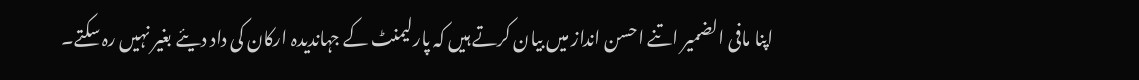اپنا مافی الضمیر اتنے احسن انداز میں بیان کرتے ہیں کہ پارلیمنٹ کے جہاندیدہ ارکان کی داد دیئے بغیر نہیں رہ سکتے۔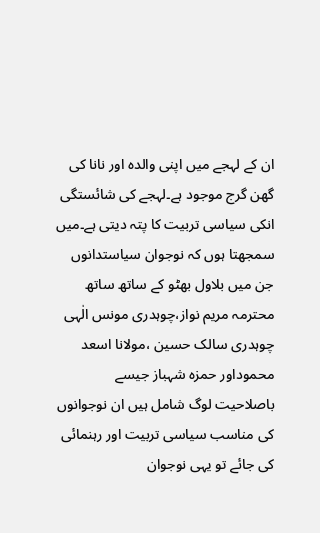ان کے لہجے میں اپنی والدہ اور نانا کی گھن گرج موجود ہے۔لہجے کی شائستگی انکی سیاسی تربیت کا پتہ دیتی ہے۔میں سمجھتا ہوں کہ نوجوان سیاستدانوں جن میں بلاول بھٹو کے ساتھ ساتھ محترمہ مریم نواز،چوہدری مونس الٰہی چوہدری سالک حسین ،مولانا اسعد محموداور حمزہ شہباز جیسے باصلاحیت لوگ شامل ہیں ان نوجوانوں کی مناسب سیاسی تربیت اور رہنمائی کی جائے تو یہی نوجوان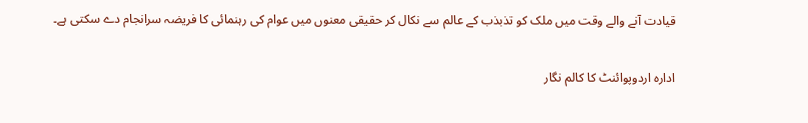قیادت آنے والے وقت میں ملک کو تذبذب کے عالم سے نکال کر حقیقی معنوں میں عوام کی رہنمائی کا فریضہ سرانجام دے سکتی ہے۔

ادارہ اردوپوائنٹ کا کالم نگار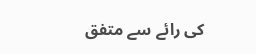کی رائے سے متفق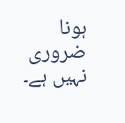ہونا ضروری نہیں ہے۔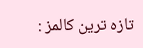تازہ ترین کالمز :